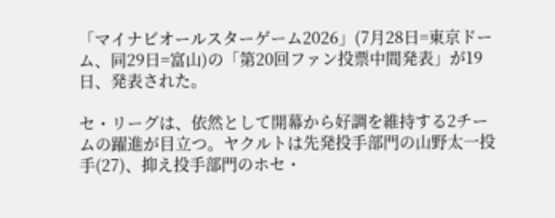「マイナビオールスターゲーム2026」(7月28日=東京ドーム、同29日=富山)の「第20回ファン投票中間発表」が19日、発表された。

セ・リーグは、依然として開幕から好調を維持する2チームの躍進が目立つ。ヤクルトは先発投手部門の山野太一投手(27)、抑え投手部門のホセ・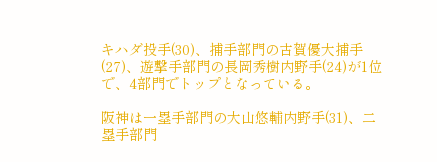キハダ投手(30)、捕手部門の古賀優大捕手(27)、遊撃手部門の長岡秀樹内野手(24)が1位で、4部門でトップとなっている。

阪神は一塁手部門の大山悠輔内野手(31)、二塁手部門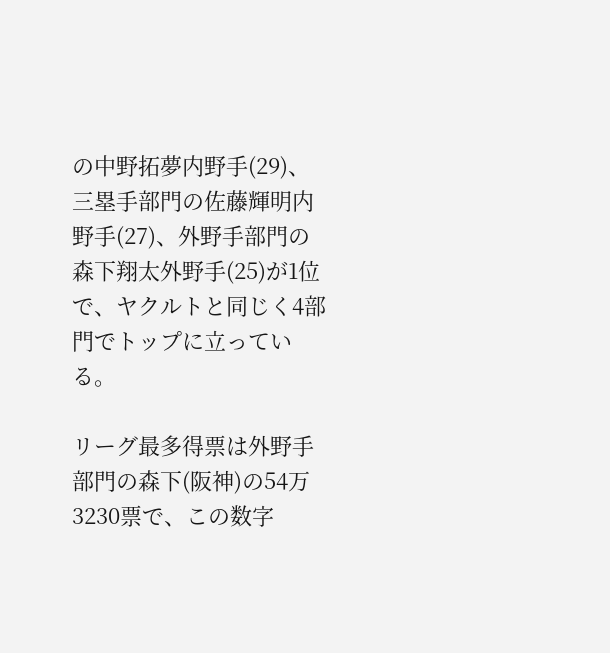の中野拓夢内野手(29)、三塁手部門の佐藤輝明内野手(27)、外野手部門の森下翔太外野手(25)が1位で、ヤクルトと同じく4部門でトップに立っている。

リーグ最多得票は外野手部門の森下(阪神)の54万3230票で、この数字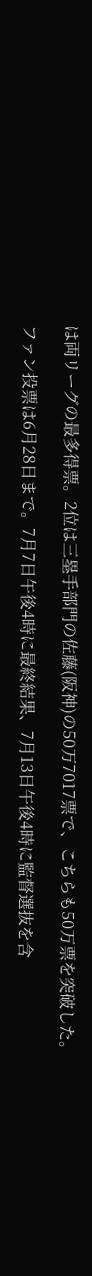は両リーグの最多得票。2位は三塁手部門の佐藤(阪神)の50万7017票で、こちらも50万票を突破した。

ファン投票は6月28日まで。7月7日午後4時に最終結果、7月13日午後4時に監督選抜を含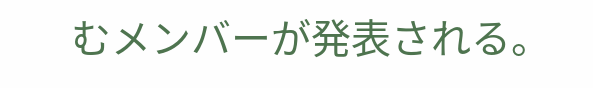むメンバーが発表される。